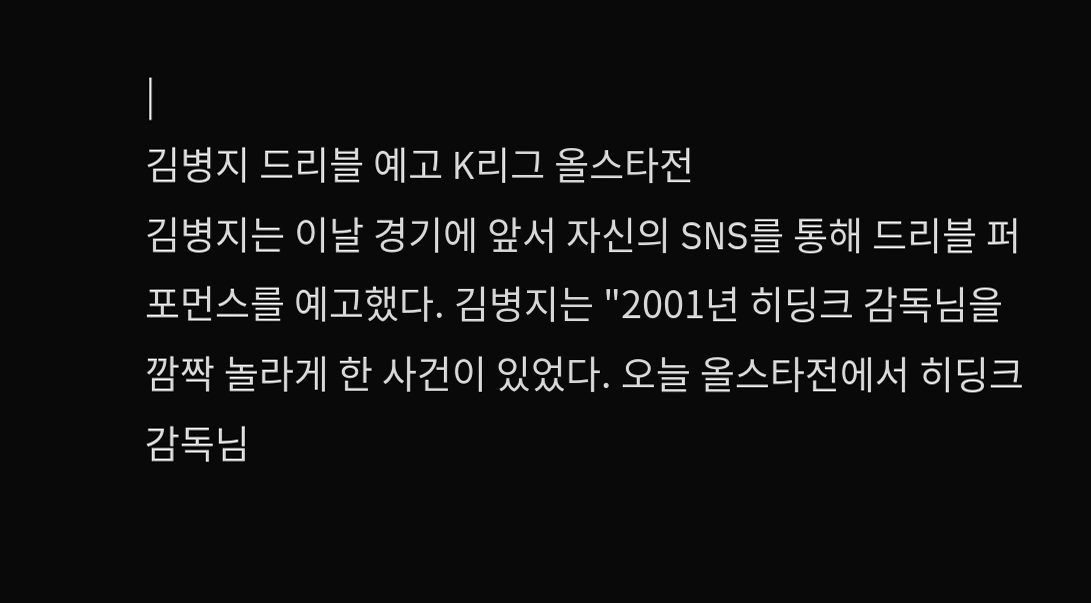|
김병지 드리블 예고 K리그 올스타전
김병지는 이날 경기에 앞서 자신의 SNS를 통해 드리블 퍼포먼스를 예고했다. 김병지는 "2001년 히딩크 감독님을 깜짝 놀라게 한 사건이 있었다. 오늘 올스타전에서 히딩크 감독님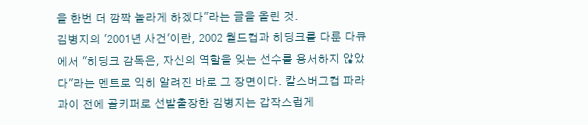을 한번 더 깜짝 놀라게 하겠다"라는 글을 올린 것.
김병지의 '2001년 사건'이란, 2002 월드컵과 히딩크를 다룬 다큐에서 "히딩크 감독은, 자신의 역할을 잊는 선수를 용서하지 않았다"라는 멘트로 익히 알려진 바로 그 장면이다. 칼스버그컵 파라과이 전에 골키퍼로 선발출장한 김병지는 갑작스럽게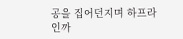공을 집어던지며 하프라인까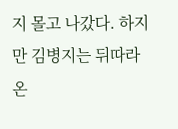지 몰고 나갔다. 하지만 김병지는 뒤따라온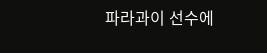파라과이 선수에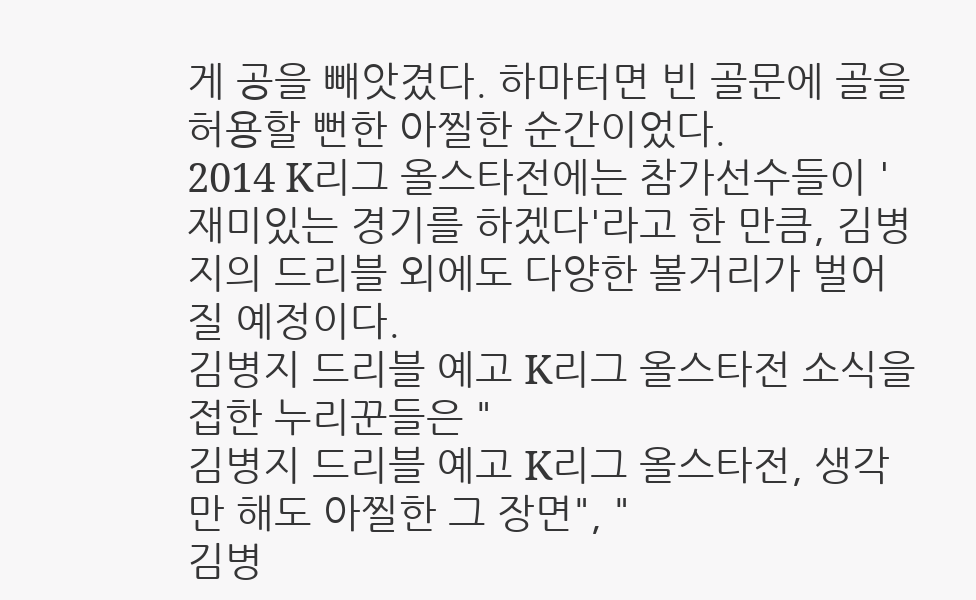게 공을 빼앗겼다. 하마터면 빈 골문에 골을 허용할 뻔한 아찔한 순간이었다.
2014 K리그 올스타전에는 참가선수들이 '재미있는 경기를 하겠다'라고 한 만큼, 김병지의 드리블 외에도 다양한 볼거리가 벌어질 예정이다.
김병지 드리블 예고 K리그 올스타전 소식을 접한 누리꾼들은 "
김병지 드리블 예고 K리그 올스타전, 생각만 해도 아찔한 그 장면", "
김병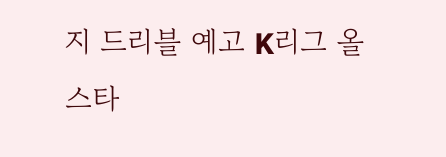지 드리블 예고 K리그 올스타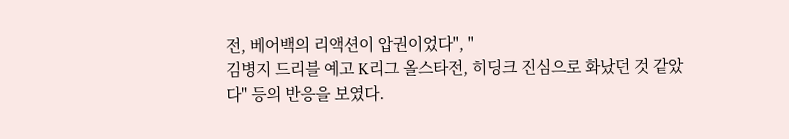전, 베어백의 리액션이 압권이었다", "
김병지 드리블 예고 K리그 올스타전, 히딩크 진심으로 화났던 것 같았다" 등의 반응을 보였다.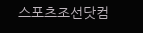스포츠조선닷컴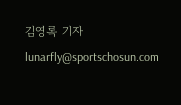김영록 기자 lunarfly@sportschosun.com